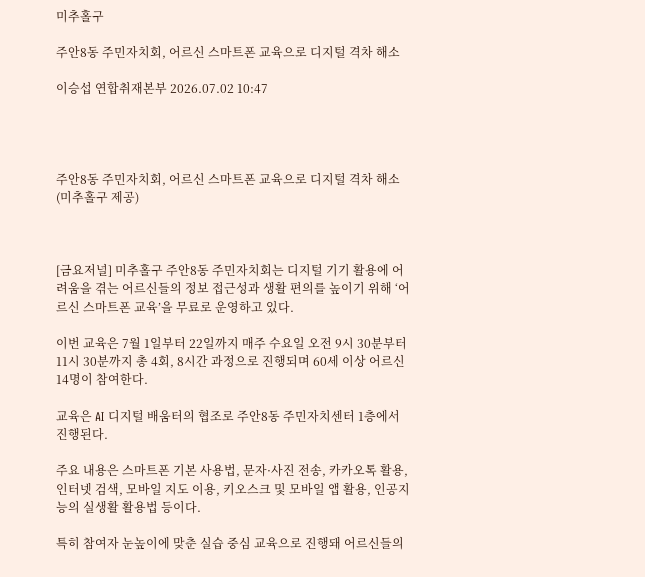미추홀구

주안8동 주민자치회, 어르신 스마트폰 교육으로 디지털 격차 해소

이승섭 연합취재본부 2026.07.02 10:47




주안8동 주민자치회, 어르신 스마트폰 교육으로 디지털 격차 해소 (미추홀구 제공)



[금요저널] 미추홀구 주안8동 주민자치회는 디지털 기기 활용에 어려움을 겪는 어르신들의 정보 접근성과 생활 편의를 높이기 위해 ‘어르신 스마트폰 교육’을 무료로 운영하고 있다.

이번 교육은 7월 1일부터 22일까지 매주 수요일 오전 9시 30분부터 11시 30분까지 총 4회, 8시간 과정으로 진행되며 60세 이상 어르신 14명이 참여한다.

교육은 AI 디지털 배움터의 협조로 주안8동 주민자치센터 1층에서 진행된다.

주요 내용은 스마트폰 기본 사용법, 문자·사진 전송, 카카오톡 활용, 인터넷 검색, 모바일 지도 이용, 키오스크 및 모바일 앱 활용, 인공지능의 실생활 활용법 등이다.

특히 참여자 눈높이에 맞춘 실습 중심 교육으로 진행돼 어르신들의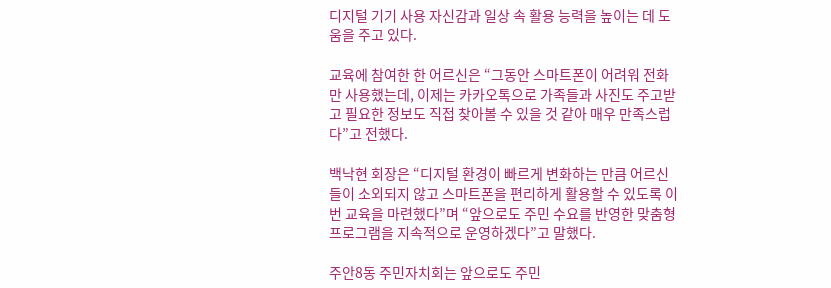디지털 기기 사용 자신감과 일상 속 활용 능력을 높이는 데 도움을 주고 있다.

교육에 참여한 한 어르신은 “그동안 스마트폰이 어려워 전화만 사용했는데, 이제는 카카오톡으로 가족들과 사진도 주고받고 필요한 정보도 직접 찾아볼 수 있을 것 같아 매우 만족스럽다”고 전했다.

백낙현 회장은 “디지털 환경이 빠르게 변화하는 만큼 어르신들이 소외되지 않고 스마트폰을 편리하게 활용할 수 있도록 이번 교육을 마련했다”며 “앞으로도 주민 수요를 반영한 맞춤형 프로그램을 지속적으로 운영하겠다”고 말했다.

주안8동 주민자치회는 앞으로도 주민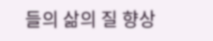들의 삶의 질 향상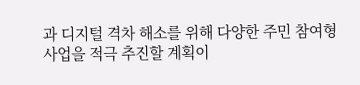과 디지털 격차 해소를 위해 다양한 주민 참여형 사업을 적극 추진할 계획이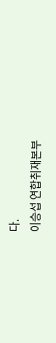다.
이승섭 연합취재본부